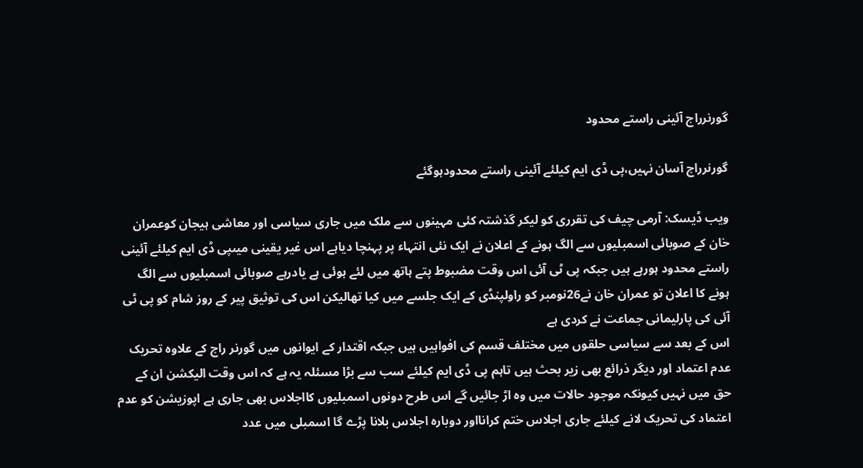گورنرراج آئینی راستے محدود

گورنرراج آسان نہیں،پی ڈی ایم کیلئے آئینی راستے محدودہوگئے

ویب ڈیسک: آرمی چیف کی تقرری کو لیکر گذشتہ کئی مہینوں سے ملک میں جاری سیاسی اور معاشی ہیجان کوعمران خان کے صوبائی اسمبلیوں سے الگ ہونے کے اعلان نے ایک نئی انتہاء پر پہنچا دیاہے اس غیر یقینی میںپی ڈی ایم کیلئے آئینی راستے محدود ہورہے ہیں جبکہ پی ٹی آئی اس وقت مضبوط پتے ہاتھ میں لئے ہوئی ہے یادرہے صوبائی اسمبلیوں سے الگ ہونے کا اعلان تو عمران خان نے26نومبر کو راولپنڈی کے ایک جلسے میں کیا تھالیکن اس کی توثیق پیر کے روز شام کو پی ٹی آئی کی پارلیمانی جماعت نے کردی ہے
اس کے بعد سے سیاسی حلقوں میں مختلف قسم کی افواہیں ہیں جبکہ اقتدار کے ایوانوں میں گورنر راج کے علاوہ تحریک عدم اعتماد اور دیگر ذرائع بھی زیر بحث ہیں تاہم پی ڈی ایم کیلئے سب سے بڑا مسئلہ یہ ہے کہ اس وقت الیکشن ان کے حق میں نہیں کیونکہ موجود حالات میں وہ اڑ جائیں گے اس طرح دونوں اسمبلیوں کااجلاس بھی جاری ہے اپوزیشن کو عدم اعتماد کی تحریک لانے کیلئے جاری اجلاس ختم کرانااور دوبارہ اجلاس بلانا پڑے گا اسمبلی میں عدد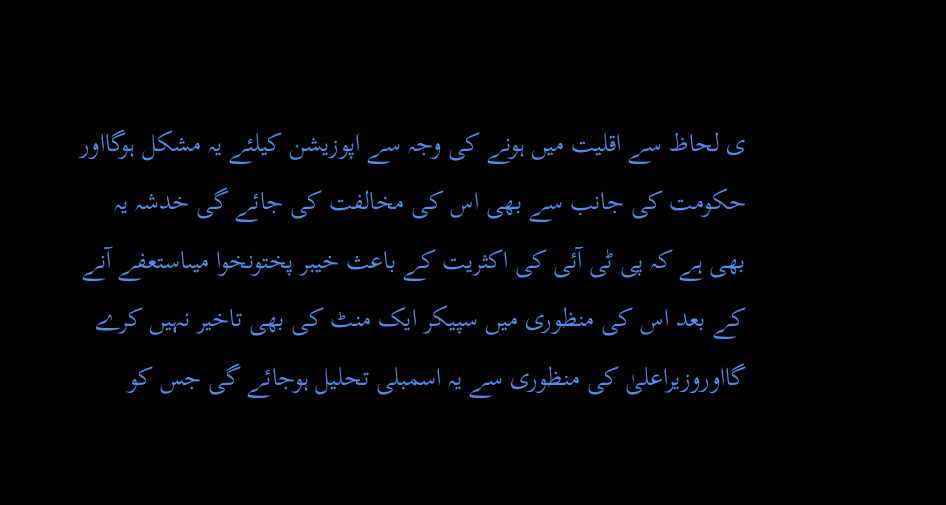ی لحاظ سے اقلیت میں ہونے کی وجہ سے اپوزیشن کیلئے یہ مشکل ہوگااور حکومت کی جانب سے بھی اس کی مخالفت کی جائے گی خدشہ یہ بھی ہے کہ پی ٹی آئی کی اکثریت کے باعث خیبر پختونخوا میںاستعفے آنے کے بعد اس کی منظوری میں سپیکر ایک منٹ کی بھی تاخیر نہیں کرے گااوروزیراعلیٰ کی منظوری سے یہ اسمبلی تحلیل ہوجائے گی جس کو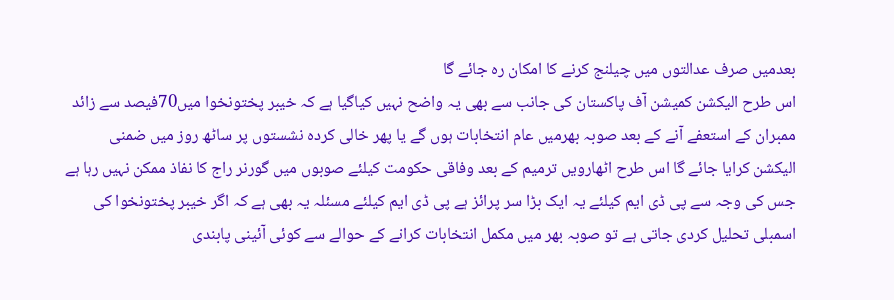بعدمیں صرف عدالتوں میں چیلنج کرنے کا امکان رہ جائے گا
اس طرح الیکشن کمیشن آف پاکستان کی جانب سے بھی یہ واضح نہیں کیاگیا ہے کہ خیبر پختونخوا میں70فیصد سے زائد ممبران کے استعفے آنے کے بعد صوبہ بھرمیں عام انتخابات ہوں گے یا پھر خالی کردہ نشستوں پر ساٹھ روز میں ضمنی الیکشن کرایا جائے گا اس طرح اٹھارویں ترمیم کے بعد وفاقی حکومت کیلئے صوبوں میں گورنر راج کا نفاذ ممکن نہیں رہا ہے جس کی وجہ سے پی ڈی ایم کیلئے یہ ایک بڑا سر پرائز ہے پی ڈی ایم کیلئے مسئلہ یہ بھی ہے کہ اگر خیبر پختونخوا کی اسمبلی تحلیل کردی جاتی ہے تو صوبہ بھر میں مکمل انتخابات کرانے کے حوالے سے کوئی آئینی پابندی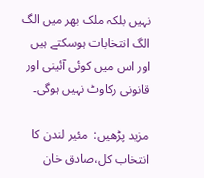نہیں بلکہ ملک بھر میں الگ الگ انتخابات ہوسکتے ہیں اور اس میں کوئی آئینی اور قانونی رکاوٹ نہیں ہوگی۔

مزید پڑھیں:  مئیر لندن کا انتخاب کل،صادق خان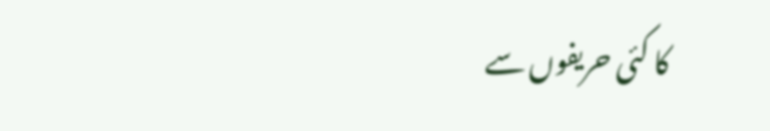کا کئی حریفوں سے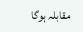مقابلہ ہوگا